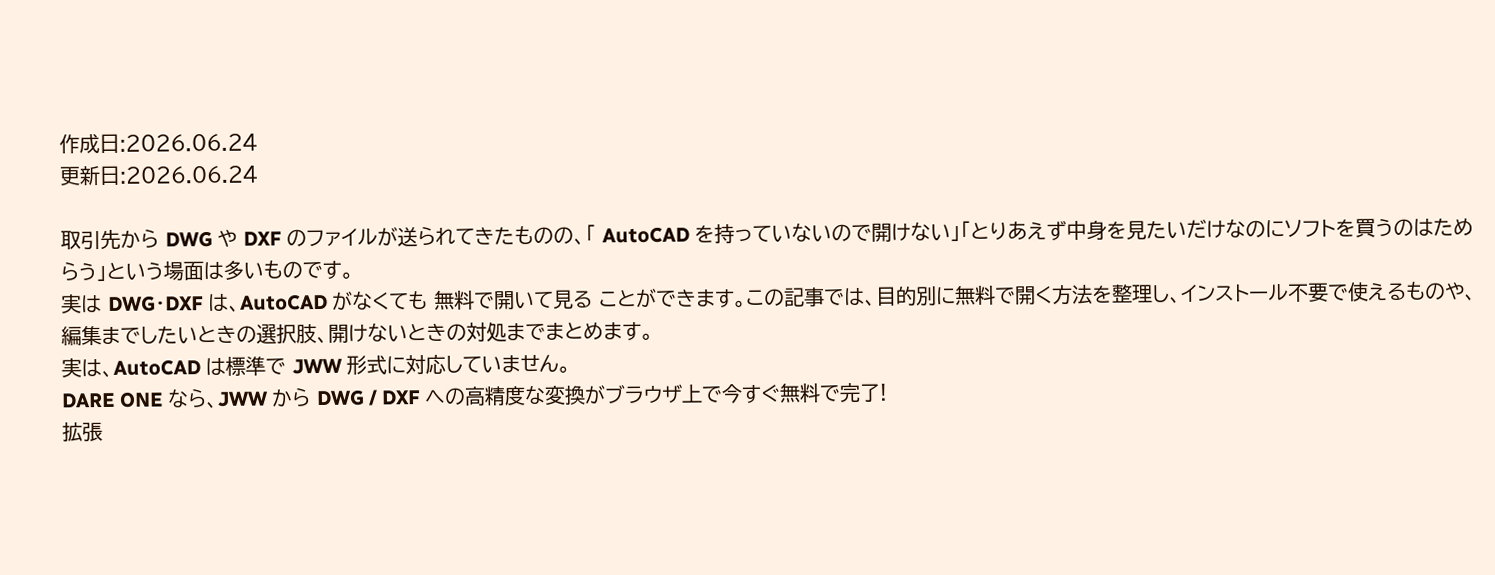作成日:2026.06.24
更新日:2026.06.24

取引先から DWG や DXF のファイルが送られてきたものの、「 AutoCAD を持っていないので開けない」「とりあえず中身を見たいだけなのにソフトを買うのはためらう」という場面は多いものです。
実は DWG・DXF は、AutoCAD がなくても 無料で開いて見る ことができます。この記事では、目的別に無料で開く方法を整理し、インストール不要で使えるものや、編集までしたいときの選択肢、開けないときの対処までまとめます。
実は、AutoCAD は標準で JWW 形式に対応していません。
DARE ONE なら、JWW から DWG / DXF への高精度な変換がブラウザ上で今すぐ無料で完了!
拡張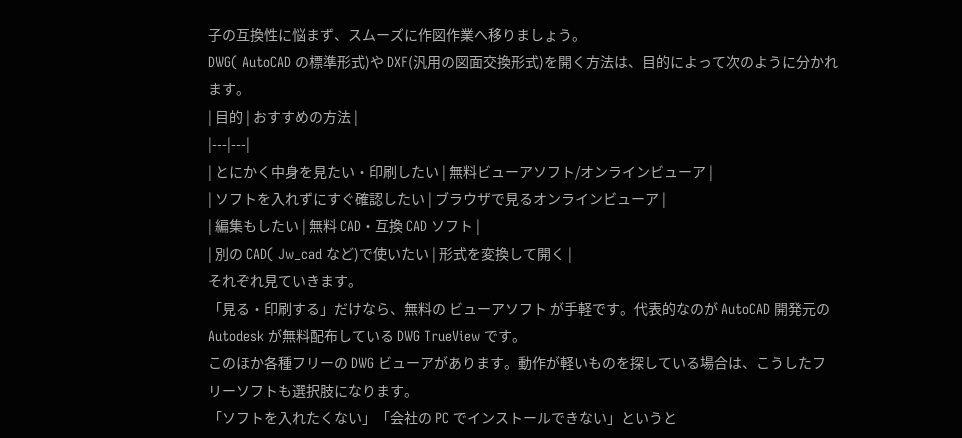子の互換性に悩まず、スムーズに作図作業へ移りましょう。
DWG( AutoCAD の標準形式)や DXF(汎用の図面交換形式)を開く方法は、目的によって次のように分かれます。
| 目的 | おすすめの方法 |
|---|---|
| とにかく中身を見たい・印刷したい | 無料ビューアソフト/オンラインビューア |
| ソフトを入れずにすぐ確認したい | ブラウザで見るオンラインビューア |
| 編集もしたい | 無料 CAD・互換 CAD ソフト |
| 別の CAD( Jw_cad など)で使いたい | 形式を変換して開く |
それぞれ見ていきます。
「見る・印刷する」だけなら、無料の ビューアソフト が手軽です。代表的なのが AutoCAD 開発元の Autodesk が無料配布している DWG TrueView です。
このほか各種フリーの DWG ビューアがあります。動作が軽いものを探している場合は、こうしたフリーソフトも選択肢になります。
「ソフトを入れたくない」「会社の PC でインストールできない」というと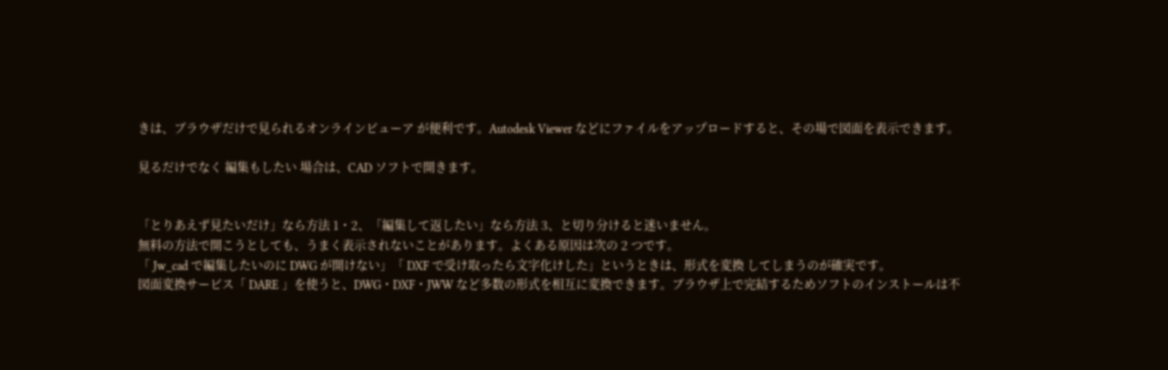きは、ブラウザだけで見られるオンラインビューア が便利です。Autodesk Viewer などにファイルをアップロードすると、その場で図面を表示できます。

見るだけでなく 編集もしたい 場合は、CAD ソフトで開きます。


「とりあえず見たいだけ」なら方法 1・2、「編集して返したい」なら方法 3、と切り分けると迷いません。
無料の方法で開こうとしても、うまく表示されないことがあります。よくある原因は次の 2 つです。
「 Jw_cad で編集したいのに DWG が開けない」「 DXF で受け取ったら文字化けした」というときは、形式を変換 してしまうのが確実です。
図面変換サービス「 DARE 」を使うと、DWG・DXF・JWW など多数の形式を相互に変換できます。ブラウザ上で完結するためソフトのインストールは不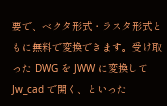要で、ベクタ形式・ラスタ形式ともに無料で変換できます。受け取った DWG を JWW に変換して Jw_cad で開く、といった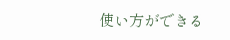使い方ができる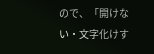ので、「開けない・文字化けす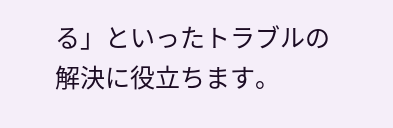る」といったトラブルの解決に役立ちます。